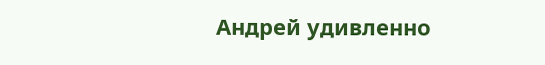Андрей удивленно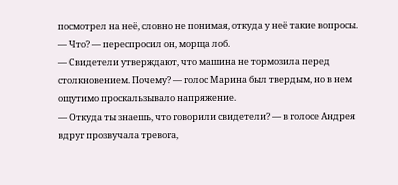посмотрел на неё, словно не понимая, откуда у неё такие вопросы.
— Что? — переспросил он, морща лоб.
— Свидетели утверждают, что машина не тормозила перед столкновением. Почему? — голос Марина был твердым, но в нем ощутимо проскальзывало напряжение.
— Откуда ты знаешь, что говорили свидетели? — в голосе Андрея вдруг прозвучала тревога,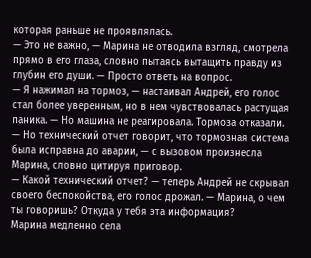которая раньше не проявлялась.
— Это не важно, — Марина не отводила взгляд, смотрела прямо в его глаза, словно пытаясь вытащить правду из глубин его души. — Просто ответь на вопрос.
— Я нажимал на тормоз, — настаивал Андрей, его голос стал более уверенным, но в нем чувствовалась растущая паника. — Но машина не реагировала. Тормоза отказали.
— Но технический отчет говорит, что тормозная система была исправна до аварии, — с вызовом произнесла Марина, словно цитируя приговор.
— Какой технический отчет? — теперь Андрей не скрывал своего беспокойства, его голос дрожал. — Марина, о чем ты говоришь? Откуда у тебя эта информация?
Марина медленно села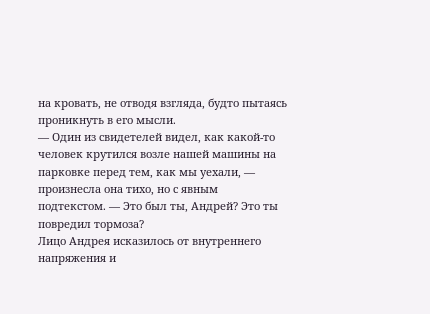на кровать, не отводя взгляда, будто пытаясь проникнуть в его мысли.
— Один из свидетелей видел, как какой-то человек крутился возле нашей машины на парковке перед тем, как мы уехали, — произнесла она тихо, но с явным подтекстом. — Это был ты, Андрей? Это ты повредил тормоза?
Лицо Андрея исказилось от внутреннего напряжения и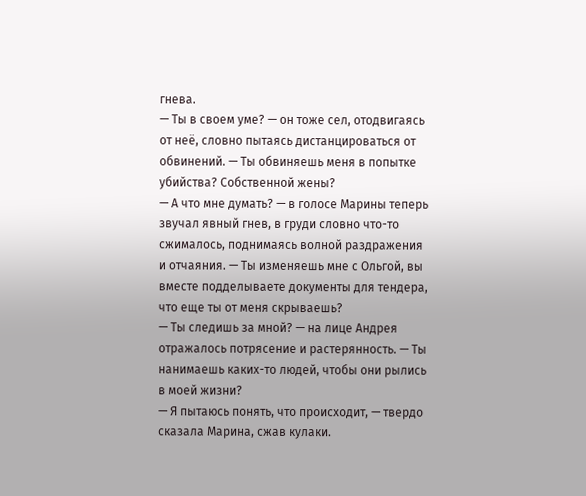гнева.
— Ты в своем уме? — он тоже сел, отодвигаясь от неё, словно пытаясь дистанцироваться от обвинений. — Ты обвиняешь меня в попытке убийства? Собственной жены?
— А что мне думать? — в голосе Марины теперь звучал явный гнев, в груди словно что-то сжималось, поднимаясь волной раздражения и отчаяния. — Ты изменяешь мне с Ольгой, вы вместе подделываете документы для тендера, что еще ты от меня скрываешь?
— Ты следишь за мной? — на лице Андрея отражалось потрясение и растерянность. — Ты нанимаешь каких-то людей, чтобы они рылись в моей жизни?
— Я пытаюсь понять, что происходит, — твердо сказала Марина, сжав кулаки.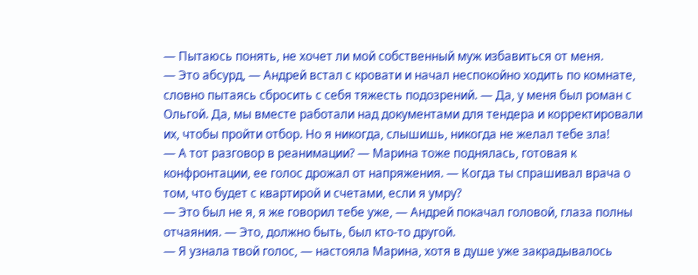— Пытаюсь понять, не хочет ли мой собственный муж избавиться от меня.
— Это абсурд, — Андрей встал с кровати и начал неспокойно ходить по комнате, словно пытаясь сбросить с себя тяжесть подозрений. — Да, у меня был роман с Ольгой. Да, мы вместе работали над документами для тендера и корректировали их, чтобы пройти отбор. Но я никогда, слышишь, никогда не желал тебе зла!
— А тот разговор в реанимации? — Марина тоже поднялась, готовая к конфронтации, ее голос дрожал от напряжения. — Когда ты спрашивал врача о том, что будет с квартирой и счетами, если я умру?
— Это был не я, я же говорил тебе уже, — Андрей покачал головой, глаза полны отчаяния. — Это, должно быть, был кто-то другой.
— Я узнала твой голос, — настояла Марина, хотя в душе уже закрадывалось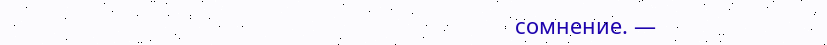сомнение. —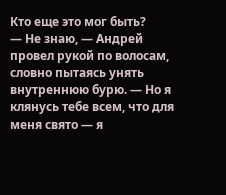Кто еще это мог быть?
— Не знаю, — Андрей провел рукой по волосам, словно пытаясь унять внутреннюю бурю. — Но я клянусь тебе всем, что для меня свято — я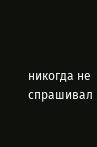никогда не спрашивал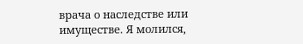врача о наследстве или имуществе. Я молился,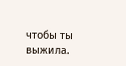чтобы ты выжила.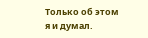Только об этом я и думал.